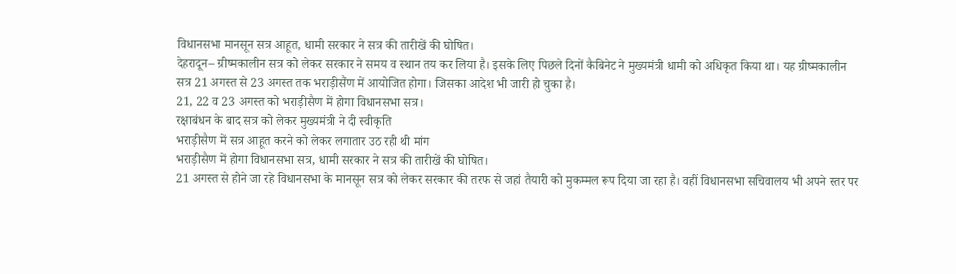विधानसभा मानसून सत्र आहूत, धामी सरकार ने सत्र की तारीखें की घोषित।
देहरादून– ग्रीष्मकालीन सत्र को लेकर सरकार ने समय व स्थान तय कर लिया है। इसके लिए पिछले दिनों कैबिनेट ने मुख्यमंत्री धामी को अधिकृत किया था। यह ग्रीष्मकालीन सत्र 21 अगस्त से 23 अगस्त तक भराड़ीसैंण में आयोजित होगा। जिसका आदेश भी जारी हो चुका है।
21, 22 व 23 अगस्त को भराड़ीसैण में होगा विधानसभा सत्र।
रक्षाबंधन के बाद सत्र को लेकर मुख्यमंत्री ने दी स्वीकृति
भराड़ीसैण में सत्र आहूत करने को लेकर लगातार उठ रही थी मांग
भराड़ीसैण में होगा विधानसभा सत्र, धामी सरकार ने सत्र की तारीखें की घोषित।
21 अगस्त से होने जा रहे विधानसभा के मानसून सत्र को लेकर सरकार की तरफ से जहां तैयारी को मुकम्मल रूप दिया जा रहा है। वहीं विधानसभा सचिवालय भी अपने स्तर पर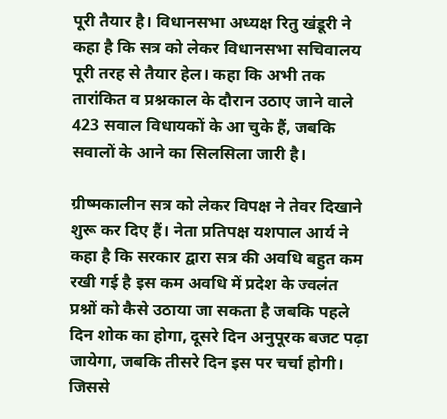पूरी तैयार है। विधानसभा अध्यक्ष रितु खंडूरी ने कहा है कि सत्र को लेकर विधानसभा सचिवालय पूरी तरह से तैयार हेल। कहा कि अभी तक तारांकित व प्रश्नकाल के दौरान उठाए जाने वाले 423 सवाल विधायकों के आ चुके हैं, जबकि सवालों के आने का सिलसिला जारी है।

ग्रीष्मकालीन सत्र को लेकर विपक्ष ने तेवर दिखाने शुरू कर दिए हैं। नेता प्रतिपक्ष यशपाल आर्य ने कहा है कि सरकार द्वारा सत्र की अवधि बहुत कम रखी गई है इस कम अवधि में प्रदेश के ज्वलंत प्रश्नों को कैसे उठाया जा सकता है जबकि पहले दिन शोक का होगा, दूसरे दिन अनुपूरक बजट पढ़ा जायेगा, जबकि तीसरे दिन इस पर चर्चा होगी। जिससे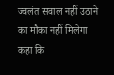ज्वलंत सवाल नहीं उठाने का मौका नहीं मिलेगा कहा कि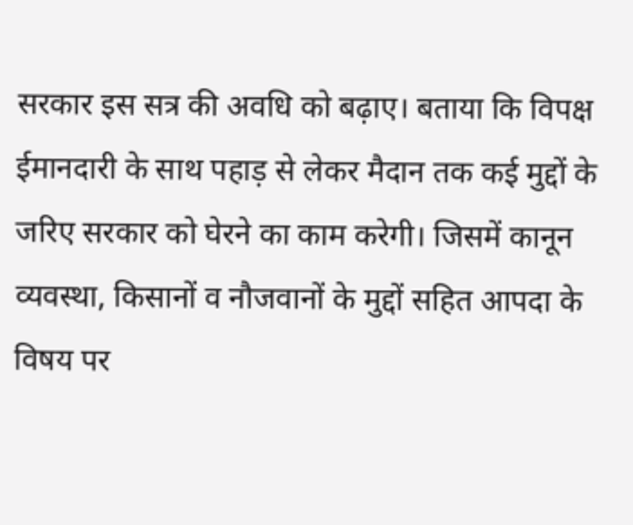सरकार इस सत्र की अवधि को बढ़ाए। बताया कि विपक्ष ईमानदारी के साथ पहाड़ से लेकर मैदान तक कई मुद्दों के जरिए सरकार को घेरने का काम करेगी। जिसमें कानून व्यवस्था, किसानों व नौजवानों के मुद्दों सहित आपदा के विषय पर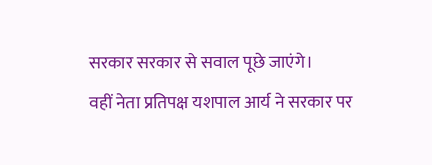सरकार सरकार से सवाल पूछे जाएंगे।
वहीं नेता प्रतिपक्ष यशपाल आर्य ने सरकार पर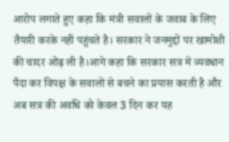आरोप लगाते हुए कहा कि मंत्री सवालों के जवाब के लिए तैयारी करके नहीं पहुंचते है। सरकार ने जनमुद्दों पर खामोशी की चादर ओढ़ ली है।आगे कहा कि सरकार सत्र में व्यवधान पैदा कर विपक्ष के सवालों से बचने का प्रयास करती है और अब सत्र की अवधि को केवल 3 दिन कर यह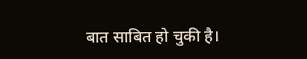बात साबित हो चुकी है।